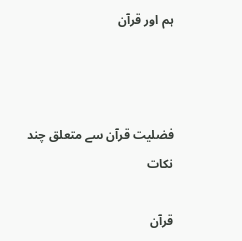ہم اور قرآن



فضلیت قرآن سے متعلق چند نکات

قرآن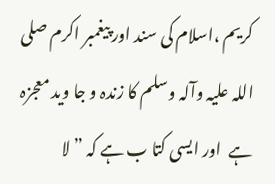کریم ،اسلام کی سند اور پیغمبر اکرم صلی اللہ علیہ وآلہ وسلم کا زندہ و جا وید معجزہ ہے  اور ایسی کتا ب ہے کہ ”لا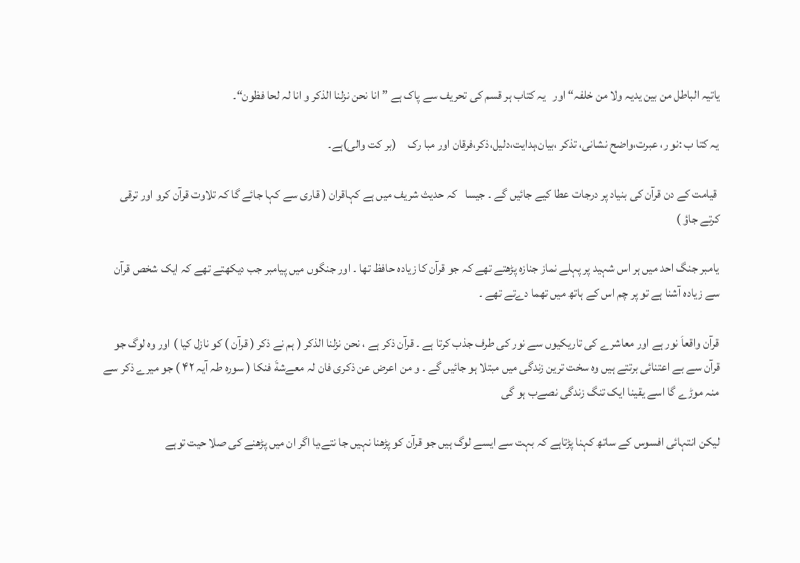یاتیہ الباطل من بین یدیہ ولا من خلفہ“ اور   یہ کتاب ہر قسم کی تحریف سے پاک ہے ”انا نحن نزلنا الذکر و انا لہ لحا فظون“۔

یہ کتا ب :نو ر، عبرت،واضح نشانی، تذکر ،بیان،ہدایت،دلیل،ذکر،فرقان اور مبا رک     (بر کت والی)ہے۔

 قیامت کے دن قرآن کی بنیاد پر درجات عطا کیے جائیں گے ۔ جیسا   کہ حدیث شریف میں ہے کہاقران ( قاری سے کہا جائے گا کہ تلاوت قرآن کرو اور ترقی کرتے جاؤ )

یامبر جنگ احد میں ہر اس شہید پر پہلے نماز جنازہ پڑھتے تھے کہ جو قرآن کا زیادہ حافظ تھا ۔ اور جنگوں میں پیامبر جب دیکھتے تھے کہ ایک شخص قرآن سے زیادہ آشنا ہے تو پر چم اس کے ہاتھ میں تھما دےتے تھے ۔

قرآن واقعاَ نور ہے اور معاشرے کی تاریکیوں سے نور کی طرف جذب کرتا ہے ۔ قرآن ذکر ہے ، نحن نزلنا الذکر ( ہم نے ذکر ( قرآن ) کو نازل کیا ) اور وہ لوگ جو قرآن سے بے اعتنائی برتتے ہیں وہ سخت ترین زندگی میں مبتلا ہو جائیں گے ۔ و من اعرض عن ذکری فان لہ معےشةَ فنکا ( سورہ طہ آیہ ۴۲ ) جو میرے ذکر سے منہ موڑے گا اسے یقینا ایک تنگ زندگی نصےب ہو گی

لیکن انتہائی افسوس کے ساتھ کہنا پڑتاہے کہ بہت سے ایسے لوگ ہیں جو قرآن کو پڑھنا نہیں جا نتے،یا اگر ان میں پڑھنے کی صلا حیت توہے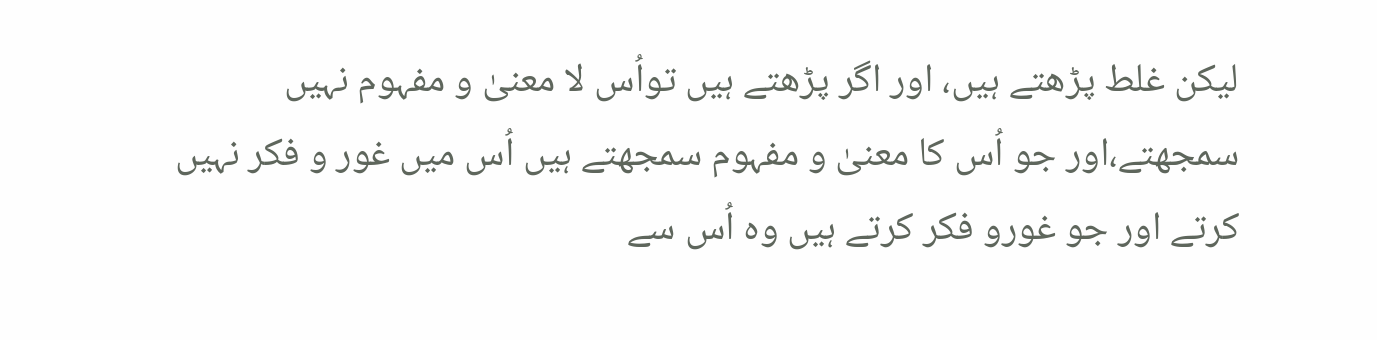لیکن غلط پڑھتے ہیں، اور اگر پڑھتے ہیں تواُس لا معنیٰ و مفہوم نہیں سمجھتے،اور جو اُس کا معنیٰ و مفہوم سمجھتے ہیں اُس میں غور و فکر نہیں کرتے اور جو غورو فکر کرتے ہیں وہ اُس سے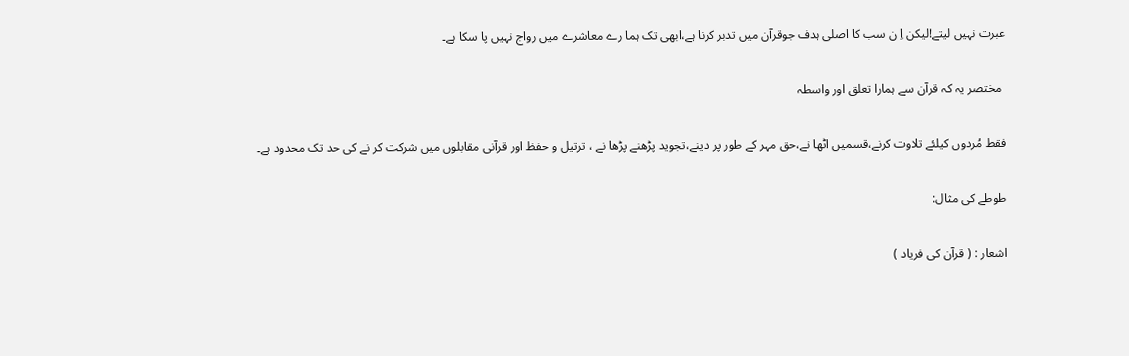عبرت نہیں لیتے!لیکن اِ ن سب کا اصلی ہدف جوقرآن میں تدبر کرنا ہے،ابھی تک ہما رے معاشرے میں رواج نہیں پا سکا ہے۔

 مختصر یہ کہ قرآن سے ہمارا تعلق اور واسطہ

فقط مُردوں کیلئے تلاوت کرنے،قسمیں اٹھا نے،حق مہر کے طور پر دینے،تجوید پڑھنے پڑھا نے ، ترتیل و حفظ اور قرآنی مقابلوں میں شرکت کر نے کی حد تک محدود ہے۔

طوطے کی مثال:

اشعار : ( قرآن کی فریاد )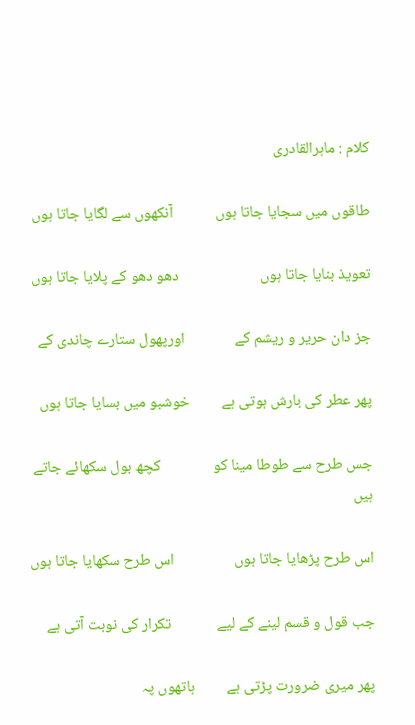کلام : ماہرالقادری

طاقوں میں سجایا جاتا ہوں            آنکھوں سے لگایا جاتا ہوں

تعویذ بنایا جاتا ہوں                       دھو دھو کے پلایا جاتا ہوں

جز دان حریر و ریشم کے              اورپھول ستارے چاندی کے

پھر عطر کی بارش ہوتی ہے         خوشبو میں بسایا جاتا ہوں

جس طرح سے طوطا مینا کو               کچھ بول سکھائے جاتے ہیں

اس طرح پڑھایا جاتا ہوں                 اس طرح سکھایا جاتا ہوں

جب قول و قسم لینے کے لیے             تکرار کی نوبت آتی ہے

پھر میری ضرورت پڑتی ہے         ہاتھوں پہ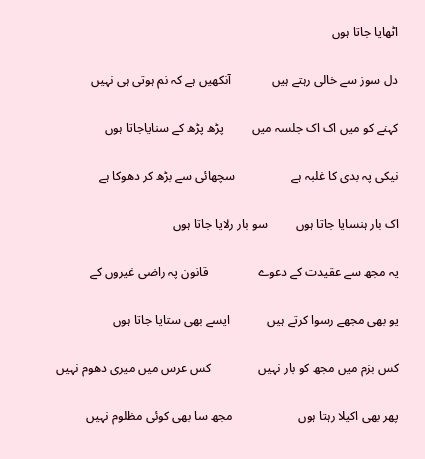اٹھایا جاتا ہوں

دل سوز سے خالی رہتے ہیں             آنکھیں ہے کہ نم ہوتی ہی نہیں

کہنے کو میں اک اک جلسہ میں         پڑھ پڑھ کے سنایاجاتا ہوں

نیکی پہ بدی کا غلبہ ہے                  سچھائی سے بڑھ کر دھوکا ہے

اک بار ہنسایا جاتا ہوں         سو بار رلایا جاتا ہوں

یہ مجھ سے عقیدت کے دعوے                قانون پہ راضی غیروں کے

یو بھی مجھے رسوا کرتے ہیں            ایسے بھی ستایا جاتا ہوں

کس بزم میں مجھ کو بار نہیں               کس عرس میں میری دھوم نہیں

پھر بھی اکیلا رہتا ہوں                     مجھ سا بھی کوئی مظلوم نہیں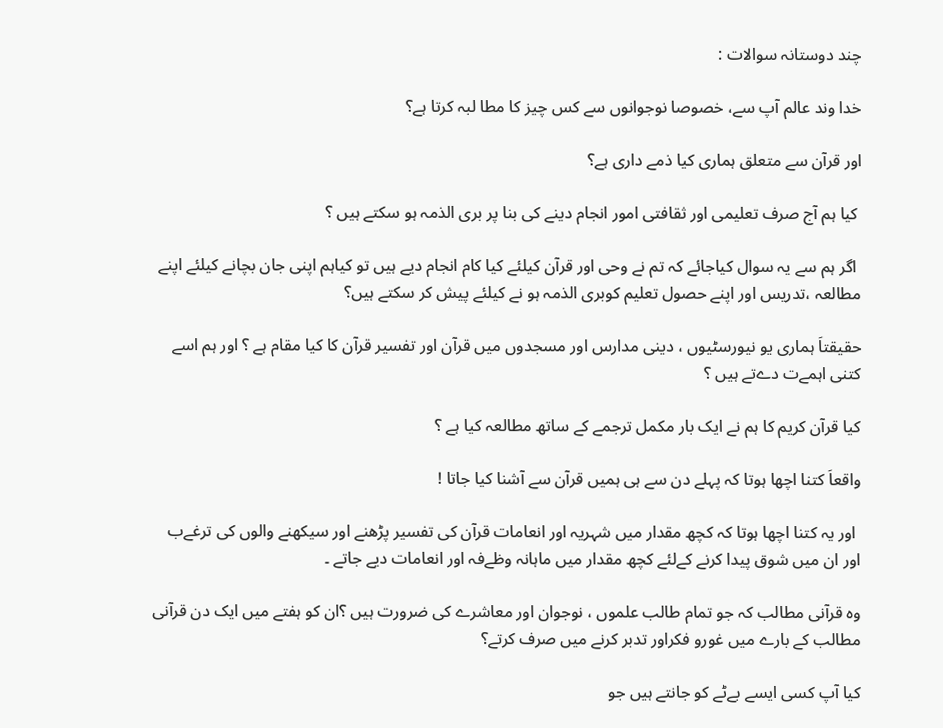چند دوستانہ سوالات :

خدا وند عالم آپ سے، خصوصا نوجوانوں سے کس چیز کا مطا لبہ کرتا ہے؟

اور قرآن سے متعلق ہماری کیا ذمے داری ہے؟

 کیا ہم آج صرف تعلیمی اور ثقافتی امور انجام دینے کی بنا پر بری الذمہ ہو سکتے ہیں ؟

 اگر ہم سے یہ سوال کیاجائے کہ تم نے وحی اور قرآن کیلئے کیا کام انجام دیے ہیں تو کیاہم اپنی جان بچانے کیلئے اپنے مطالعہ ،تدریس اور اپنے حصول تعلیم کوبری الذمہ ہو نے کیلئے پیش کر سکتے ہیں؟

حقیقتاَ ہماری یو نیورسٹیوں ، دینی مدارس اور مسجدوں میں قرآن اور تفسیر قرآن کا کیا مقام ہے ؟ اور ہم اسے کتنی اہمےت دےتے ہیں ؟

کیا قرآن کریم کا ہم نے ایک بار مکمل ترجمے کے ساتھ مطالعہ کیا ہے ؟

واقعاَ کتنا اچھا ہوتا کہ پہلے دن سے ہی ہمیں قرآن سے آشنا کیا جاتا !

 اور یہ کتنا اچھا ہوتا کہ کچھ مقدار میں شہریہ اور انعامات قرآن کی تفسیر پڑھنے اور سیکھنے والوں کی ترغےب اور ان میں شوق پیدا کرنے کےلئے کچھ مقدار میں ماہانہ وظےفہ اور انعامات دیے جاتے ۔

وہ قرآنی مطالب کہ جو تمام طالب علموں ، نوجوان اور معاشرے کی ضرورت ہیں ؟ان کو ہفتے میں ایک دن قرآنی مطالب کے بارے میں غورو فکراور تدبر کرنے میں صرف کرتے؟

کیا آپ کسی ایسے بےٹے کو جانتے ہیں جو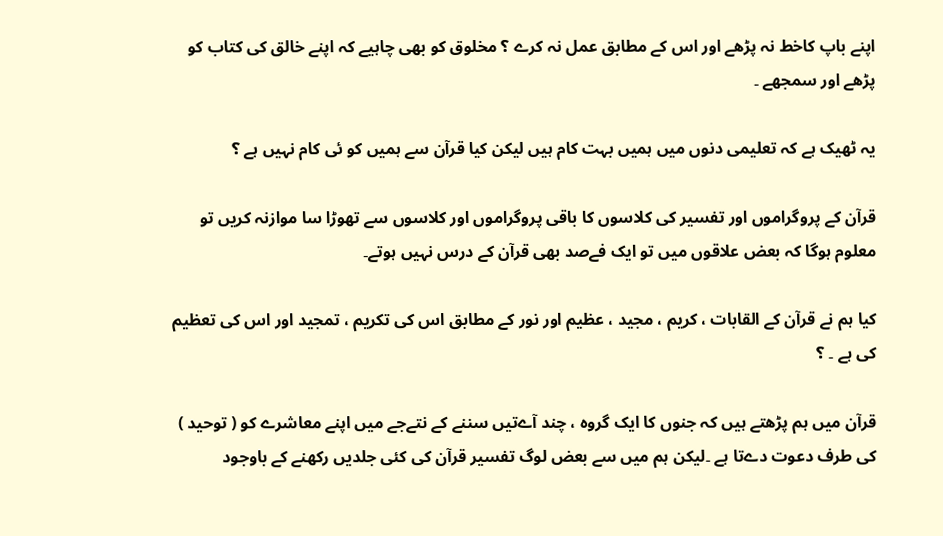اپنے باپ کاخط نہ پڑھے اور اس کے مطابق عمل نہ کرے ؟ مخلوق کو بھی چاہیے کہ اپنے خالق کی کتاب کو پڑھے اور سمجھے ۔

یہ ٹھیک ہے کہ تعلیمی دنوں میں ہمیں بہت کام ہیں لیکن کیا قرآن سے ہمیں کو ئی کام نہیں ہے ؟

قرآن کے پروگراموں اور تفسیر کی کلاسوں کا باقی پروگراموں اور کلاسوں سے تھوڑا سا موازنہ کریں تو معلوم ہوگا کہ بعض علاقوں میں تو ایک فےصد بھی قرآن کے درس نہیں ہوتے۔

کیا ہم نے قرآن کے القابات ، کریم ، مجید ، عظیم اور نور کے مطابق اس کی تکریم ، تمجید اور اس کی تعظیم کی ہے ۔ ؟

قرآن میں ہم پڑھتے ہیں کہ جنوں کا ایک گروہ ، چند آےتیں سننے کے نتےجے میں اپنے معاشرے کو ( توحید ) کی طرف دعوت دےتا ہے ۔لیکن ہم میں سے بعض لوگ تفسیر قرآن کی کئی جلدیں رکھنے کے باوجود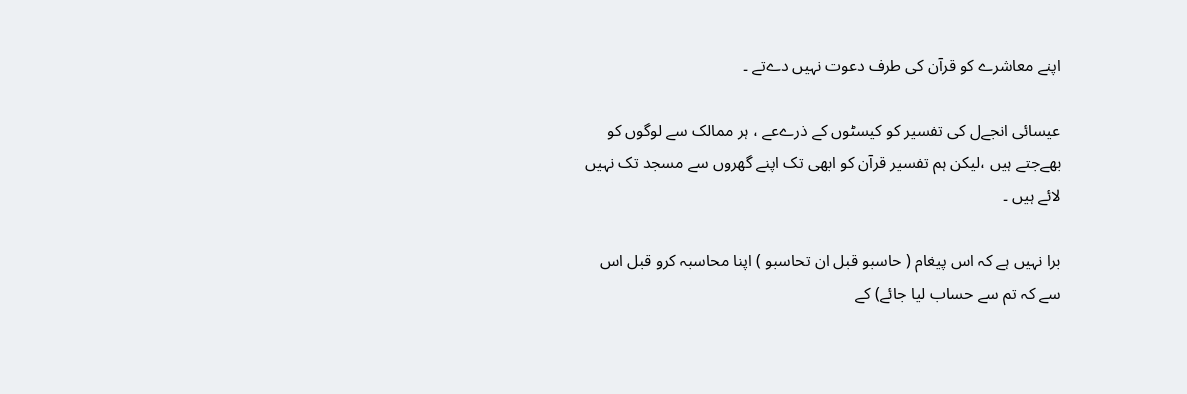اپنے معاشرے کو قرآن کی طرف دعوت نہیں دےتے ۔

عیسائی انجےل کی تفسیر کو کیسٹوں کے ذرےعے ، ہر ممالک سے لوگوں کو بھےجتے ہیں ،لیکن ہم تفسیر قرآن کو ابھی تک اپنے گھروں سے مسجد تک نہیں لائے ہیں ۔

برا نہیں ہے کہ اس پیغام ( حاسبو قبل ان تحاسبو ) اپنا محاسبہ کرو قبل اس سے کہ تم سے حساب لیا جائے) کے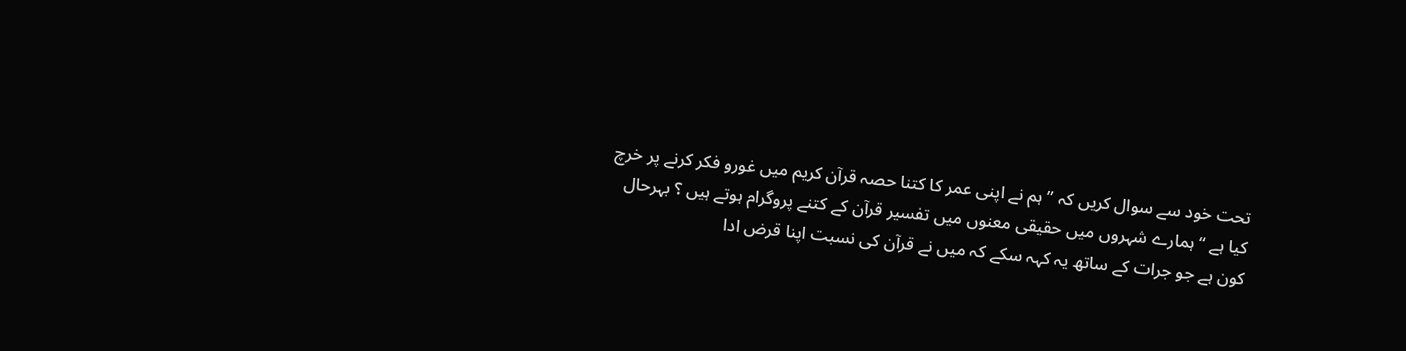تحت خود سے سوال کریں کہ ” ہم نے اپنی عمر کا کتنا حصہ قرآن کریم میں غورو فکر کرنے پر خرچ کیا ہے “ ہمارے شہروں میں حقیقی معنوں میں تفسیر قرآن کے کتنے پروگرام ہوتے ہیں ؟ بہرحال کون ہے جو جرات کے ساتھ یہ کہہ سکے کہ میں نے قرآن کی نسبت اپنا قرض ادا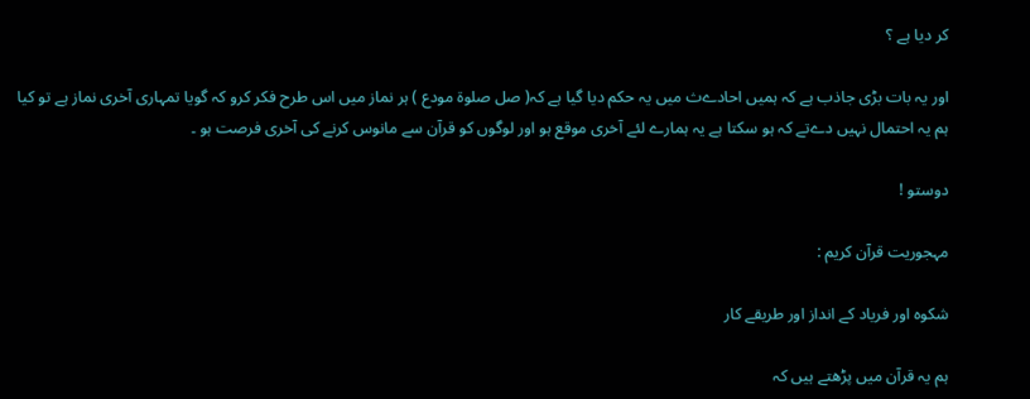کر دیا ہے ؟

اور یہ بات بڑی جاذب ہے کہ ہمیں احادےث میں یہ حکم دیا گیا ہے کہ( صل صلوة مودع ) ہر نماز میں اس طرح فکر کرو کہ گویا تمہاری آخری نماز ہے تو کیا ہم یہ احتمال نہیں دےتے کہ ہو سکتا ہے یہ ہمارے لئے آخری موقع ہو اور لوگوں کو قرآن سے مانوس کرنے کی آخری فرصت ہو ۔

دوستو !

مہجوریت قرآن کریم :

شکوہ اور فریاد کے انداز اور طریقے کار

ہم یہ قرآن میں پڑھتے ہیں کہ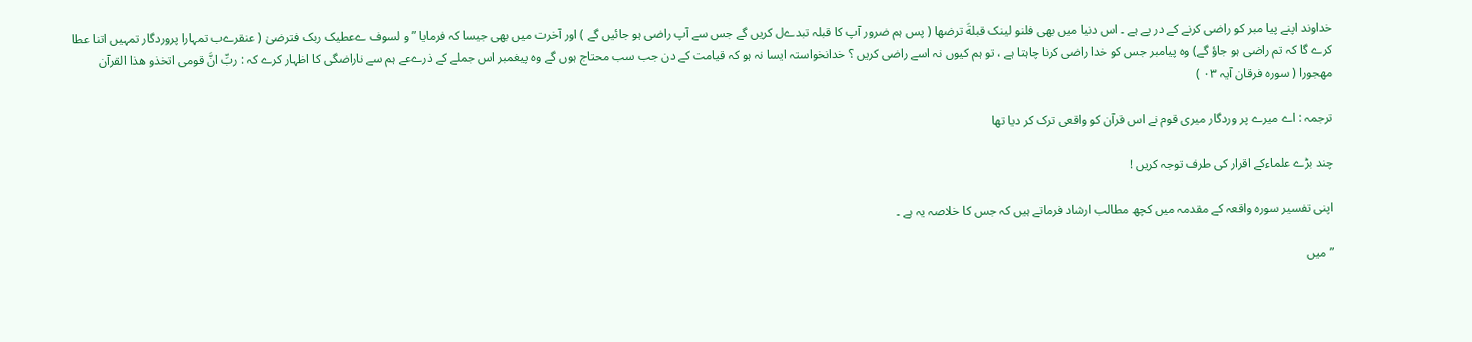خداوند اپنے پیا مبر کو راضی کرنے کے در پے ہے ۔ اس دنیا میں بھی فلنو لینک قبلةَ ترضھا ( پس ہم ضرور آپ کا قبلہ تبدےل کریں گے جس سے آپ راضی ہو جائیں گے ) اور آخرت میں بھی جیسا کہ فرمایا ” و لسوف ےعطیک ربک فترضیٰ ( عنقرےب تمہارا پروردگار تمہیں اتنا عطا کرے گا کہ تم راضی ہو جاؤ گے) وہ پیامبر جس کو خدا راضی کرنا چاہتا ہے ، تو ہم کیوں نہ اسے راضی کریں ؟ خدانخواستہ ایسا نہ ہو کہ قیامت کے دن جب سب محتاج ہوں گے وہ پیغمبر اس جملے کے ذرےعے ہم سے ناراضگی کا اظہار کرے کہ : ربِّ انَّ قومی اتخذو ھذا القرآن مھجورا ( سورہ فرقان آیہ ۰۳ )

ترجمہ : اے میرے پر وردگار میری قوم نے اس قرآن کو واقعی ترک کر دیا تھا

چند بڑے علماءکے اقرار کی طرف توجہ کریں !

اپنی تفسیر سورہ واقعہ کے مقدمہ میں کچھ مطالب ارشاد فرماتے ہیں کہ جس کا خلاصہ یہ ہے ۔

” میں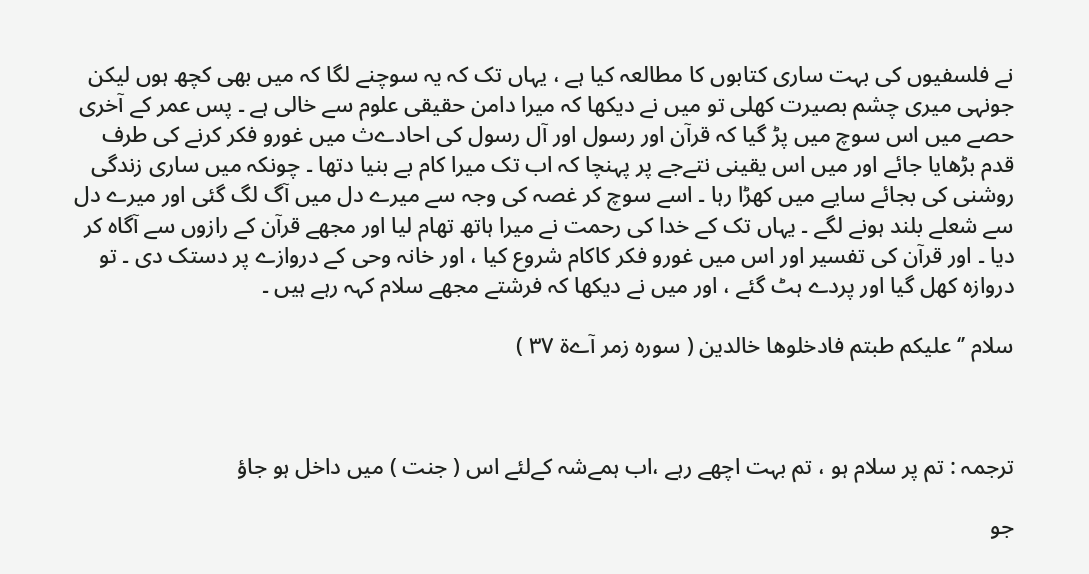نے فلسفیوں کی بہت ساری کتابوں کا مطالعہ کیا ہے ، یہاں تک کہ یہ سوچنے لگا کہ میں بھی کچھ ہوں لیکن جونہی میری چشم بصیرت کھلی تو میں نے دیکھا کہ میرا دامن حقیقی علوم سے خالی ہے ۔ پس عمر کے آخری حصے میں اس سوچ میں پڑ گیا کہ قرآن اور رسول اور آل رسول کی احادےث میں غورو فکر کرنے کی طرف قدم بڑھایا جائے اور میں اس یقینی نتےجے پر پہنچا کہ اب تک میرا کام بے بنیا دتھا ۔ چونکہ میں ساری زندگی روشنی کی بجائے سایے میں کھڑا رہا ۔ اسے سوچ کر غصہ کی وجہ سے میرے دل میں آگ لگ گئی اور میرے دل سے شعلے بلند ہونے لگے ۔ یہاں تک کے خدا کی رحمت نے میرا ہاتھ تھام لیا اور مجھے قرآن کے رازوں سے آگاہ کر دیا ۔ اور قرآن کی تفسیر اور اس میں غورو فکر کاکام شروع کیا ، اور خانہ وحی کے دروازے پر دستک دی ۔ تو دروازہ کھل گیا اور پردے ہٹ گئے ، اور میں نے دیکھا کہ فرشتے مجھے سلام کہہ رہے ہیں ۔

سلام ’‘ علیکم طبتم فادخلوھا خالدین ( سورہ زمر آےة ۳۷ )



ترجمہ : تم پر سلام ہو ، تم بہت اچھے رہے ،اب ہمےشہ کےلئے اس ( جنت ) میں داخل ہو جاؤ

جو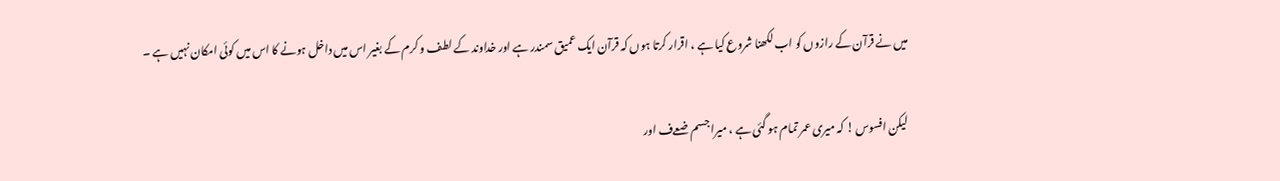میں نے قرآن کے رازوں کو اب لکھنا شروع کیا ہے ، اقرار کرتا ہوں کہ قرآن ایک عمیق سمندر ہے اور خداوند کے لطف و کرم کے بغیر اس میں داخل ہونے کا اس میں کوئی امکان نہیں ہے ۔

لیکن افسوس ! کہ میری عمر تمام ہو گئی ہے ، میرا جسم ضعےف اور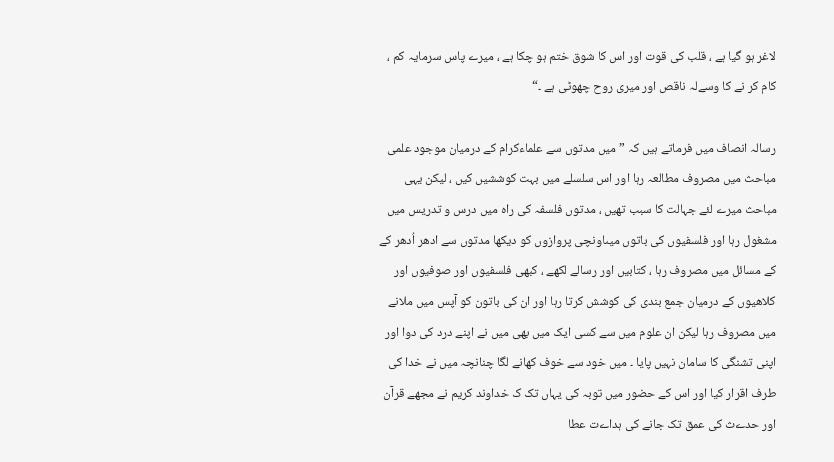لاغر ہو گیا ہے ، قلب کی قوت اور اس کا شوق ختم ہو چکا ہے ، میرے پاس سرمایہ کم ، کام کر نے کا وسےلہ ناقص اور میری روح چھوٹی ہے ۔“

رسالہ انصاف میں فرماتے ہیں کہ ” میں مدتوں سے علماءکرام کے درمیان موجود علمی مباحث میں مصروف مطالعہ رہا اور اس سلسلے میں بہت کوششیں کیں ، لیکن یہی مباحث میرے لئے جہالت کا سبب تھیں ، مدتوں فلسفہ کی راہ میں درس و تدریس میں مشغول رہا اور فلسفیوں کی باتوں میںاونچی پروازوں کو دیکھا مدتوں سے ادھر اُدھر کے کے مسائل میں مصروف رہا ، کتابیں اور رسالے لکھے ، کبھی فلسفیوں اور صوفیوں اور کلاھیوں کے درمیان جمع بندی کی کوشش کرتا رہا اور ان کی باتون کو آپس میں ملانے میں مصروف رہا لیکن ان علوم میں سے کسی ایک میں بھی میں نے اپنے درد کی دوا اور اپنی تشنگی کا سامان نہیں پایا ۔ میں خود سے خوف کھانے لگا چنانچہ میں نے خدا کی طرف اقرار کیا اور اس کے حضور میں توبہ کی یہاں تک ک خداوند کریم نے مجھے قرآن اور حدےث کی عمق تک جانے کی ہداےت عطا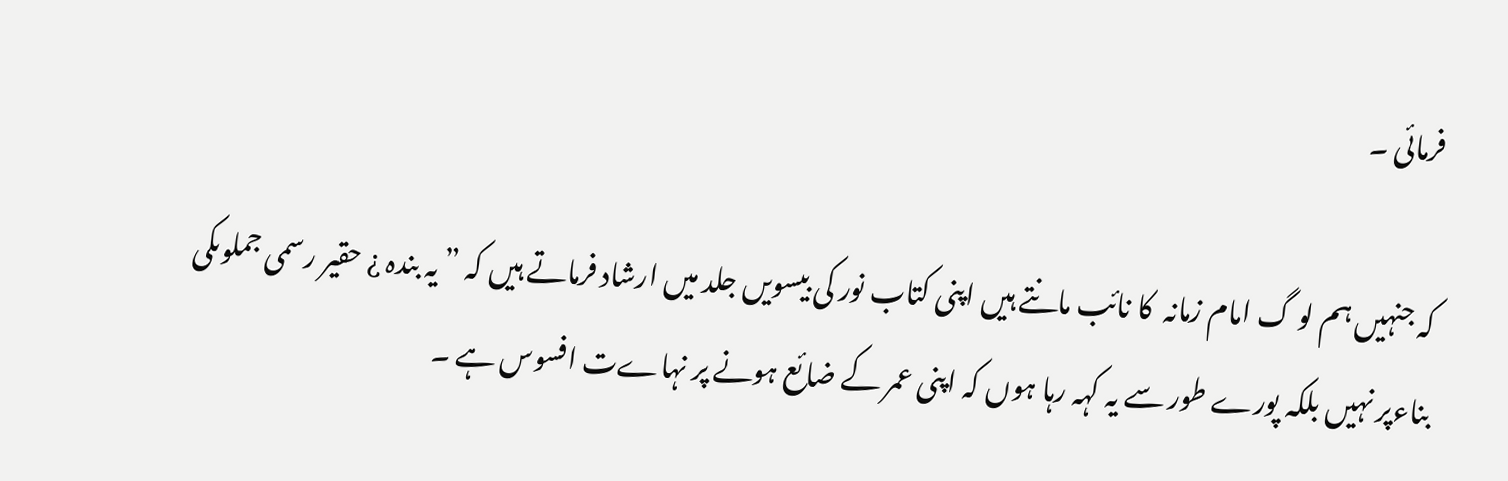فرمائی ۔

کہ جنہیں ہم لو گ امام زمانہ  کا نائب مانتے ہیں اپنی کتاب نور کی بیسویں جلد میں ارشاد فرماتے ہیں کہ ” یہ بندہ ¿ حقیر رسمی جملوںکی بناءپر نہیں بلکہ پورے طور سے یہ کہہ رہا ہوں کہ اپنی عمر کے ضائع ہونے پر نہاےت افسوس ہے ۔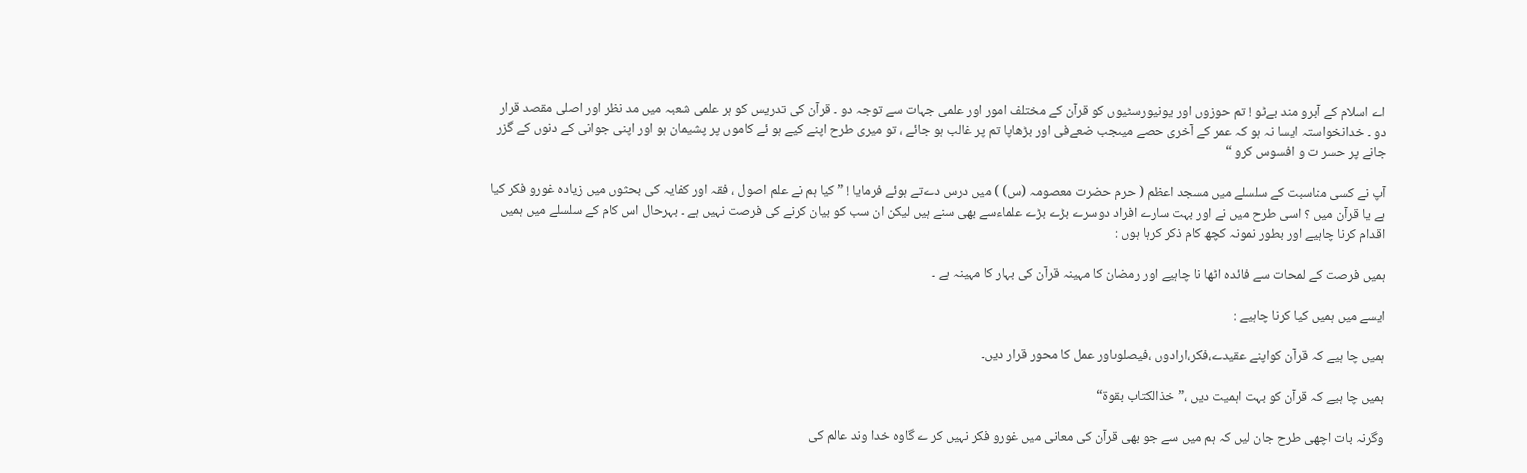اے اسلام کے آبرو مند بےٹو ! تم حوزوں اور یونیورسٹیوں کو قرآن کے مختلف امور اور علمی جہات سے توجہ دو ۔ قرآن کی تدریس کو ہر علمی شعبہ میں مد نظر اور اصلی مقصد قرار دو ۔ خدانخواستہ ایسا نہ ہو کہ عمر کے آخری حصے میںجب ضعےفی اور بڑھاپا تم پر غالب ہو جائے ، تو میری طرح اپنے کیے ہو ئے کاموں پر پشیمان ہو اور اپنی جوانی کے دنوں کے گزر جانے پر حسر ت و افسوس کرو “

آپ نے کسی مناسبت کے سلسلے میں مسجد اعظم ( حرم حضرت معصومہ (س) ) میں درس دےتے ہوئے فرمایا ! ” کیا ہم نے علم اصول ، فقہ اور کفایہ کی بحثوں میں زیادہ غورو فکر کیا ہے یا قرآن میں ؟ اسی طرح میں نے اور بہت سارے افراد دوسرے بڑے بڑے علماءسے بھی سنے ہیں لیکن ان سب کو بیان کرنے کی فرصت نہیں ہے ۔ بہرحال اس کام کے سلسلے میں ہمیں اقدام کرنا چاہیے اور بطور نمونہ کچھ کام ذکر کرہا ہوں :

ہمیں فرصت کے لمحات سے فائدہ اٹھا نا چاہیے اور رمضان کا مہینہ قرآن کی بہار کا مہینہ ہے ۔

ایسے میں ہمیں کیا کرنا چاہیے :

ہمیں چا ہیے کہ قرآن کواپنے عقیدے،فکر،ارادوں ،فیصلوںاور عمل کا محور قرار دیں۔

ہمیں چا ہیے کہ قرآن کو بہت اہمیت دیں ،”خذالکتاب بقوة“

وگرنہ بات اچھی طرح جان لیں کہ ہم میں سے جو بھی قرآن کی معانی میں غورو فکر نہیں کر ے گاوہ خدا وند عالم کی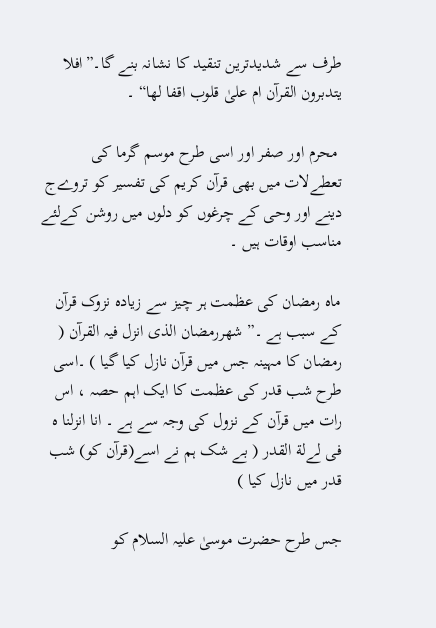طرف سے شدیدترین تنقید کا نشانہ بنے گا۔”افلا یتدبرون القرآن ام علیٰ قلوب اقفا لھا“ ۔

 محرم اور صفر اور اسی طرح موسم گرما کی تعطےلات میں بھی قرآن کریم کی تفسیر کو تروےج دینے اور وحی کے چرغوں کو دلوں میں روشن کےلئے مناسب اوقات ہیں ۔

ماہ رمضان کی عظمت ہر چیز سے زیادہ نزوک قرآن کے سبب ہے ۔” شھررمضان الذی انزل فیہ القرآن ( رمضان کا مہینہ جس میں قرآن نازل کیا گیا ) ۔اسی طرح شب قدر کی عظمت کا ایک اہم حصہ ، اس رات میں قرآن کے نزول کی وجہ سے ہے ۔ انا انزلنا ہ فی لےلة القدر ( بے شک ہم نے اسے(قرآن کو) شب قدر میں نازل کیا )

جس طرح حضرت موسیٰ علیہ السلام کو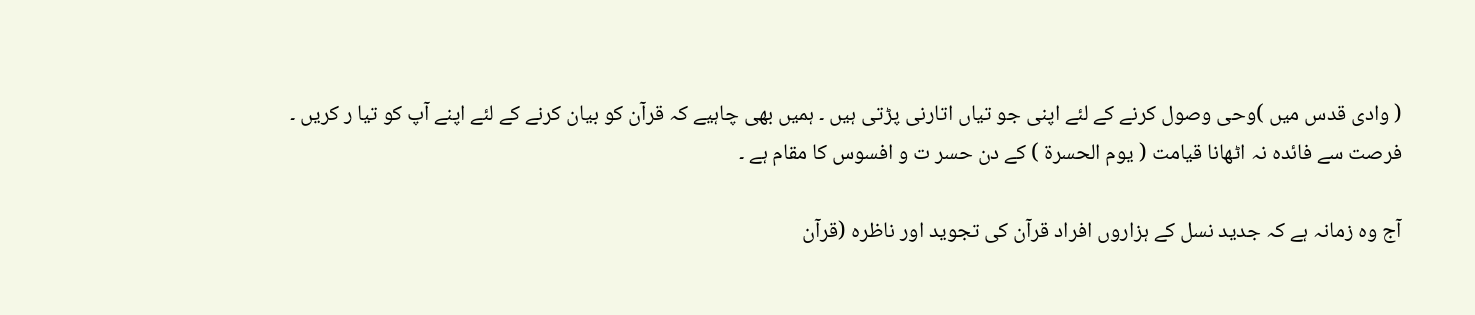( وادی قدس میں )وحی وصول کرنے کے لئے اپنی جو تیاں اتارنی پڑتی ہیں ۔ ہمیں بھی چاہیے کہ قرآن کو بیان کرنے کے لئے اپنے آپ کو تیا ر کریں ۔ فرصت سے فائدہ نہ اٹھانا قیامت ( یوم الحسرة ) کے دن حسر ت و افسوس کا مقام ہے ۔

آج وہ زمانہ ہے کہ جدید نسل کے ہزاروں افراد قرآن کی تجوید اور ناظرہ (قرآن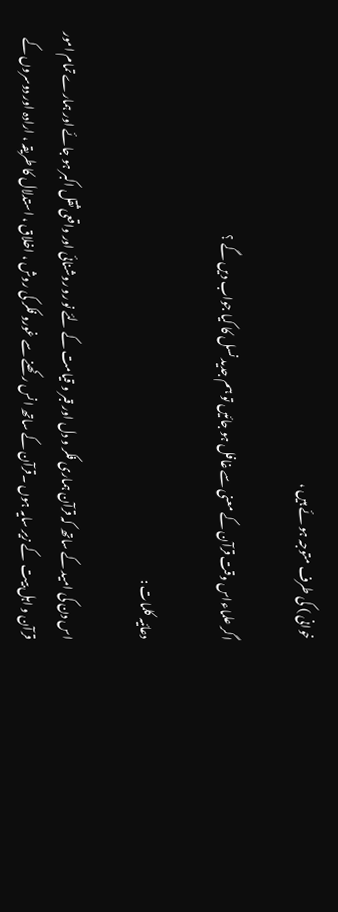خوانی ) کی طرف متوجہ ہو ئے ہیں ،

اگر علماءاس وقت قرآن کے معنی سے غافل ہو جائیں تو ہم جدید نسل کا کیا جواب دیں گے ؟

دعائیہ کلمات :

اس دن کی امید کے ساتھ کہ قرآن ہماری فکر و دل اور قبر و قیامت کے لئے نو رو روشنائی اور واقعی ثقل اکبر ہو جائے اور ہمارے تمام امور قرآن و اہل بیت  کے زیر سایہ ہوں ۔قرآن کے ساتھ انس رکھنے سے غورو فکر کی روش ، اخلاق ، استدلال کا طریقہ ، ارادہ اور دوسروں کے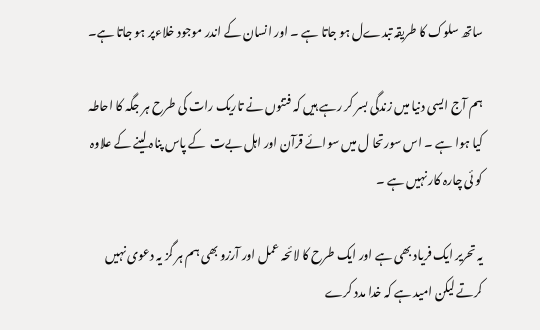ساتھ سلوک کا طریقہ تبدےل ہو جاتا ہے ۔ اور انسان کے اندر موجود خلاءپر ہو جاتا ہے۔

ہم آج ایسی دنیا میں زندگی بسر کر رہے ہیں کہ فتنوں نے تاریک رات کی طرح ہر جگہ کا احاطہ کیا ہوا ہے ۔ اس سورتحا ل میں سوائے قرآن اور اہل بےت  کے پاس پناہ لینے کے علاوہ کو ئی چارہ کار نہیں ہے ۔

یہ تحریر ایک فریاد بھی ہے اور ایک طرح کا لائحہ عمل اور آرزو بھی ہم ہر گز یہ دعوی نہیں کرتے لیکن امید ہے کہ خدا مدد کرے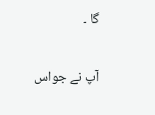گا ۔

آپ نے جواس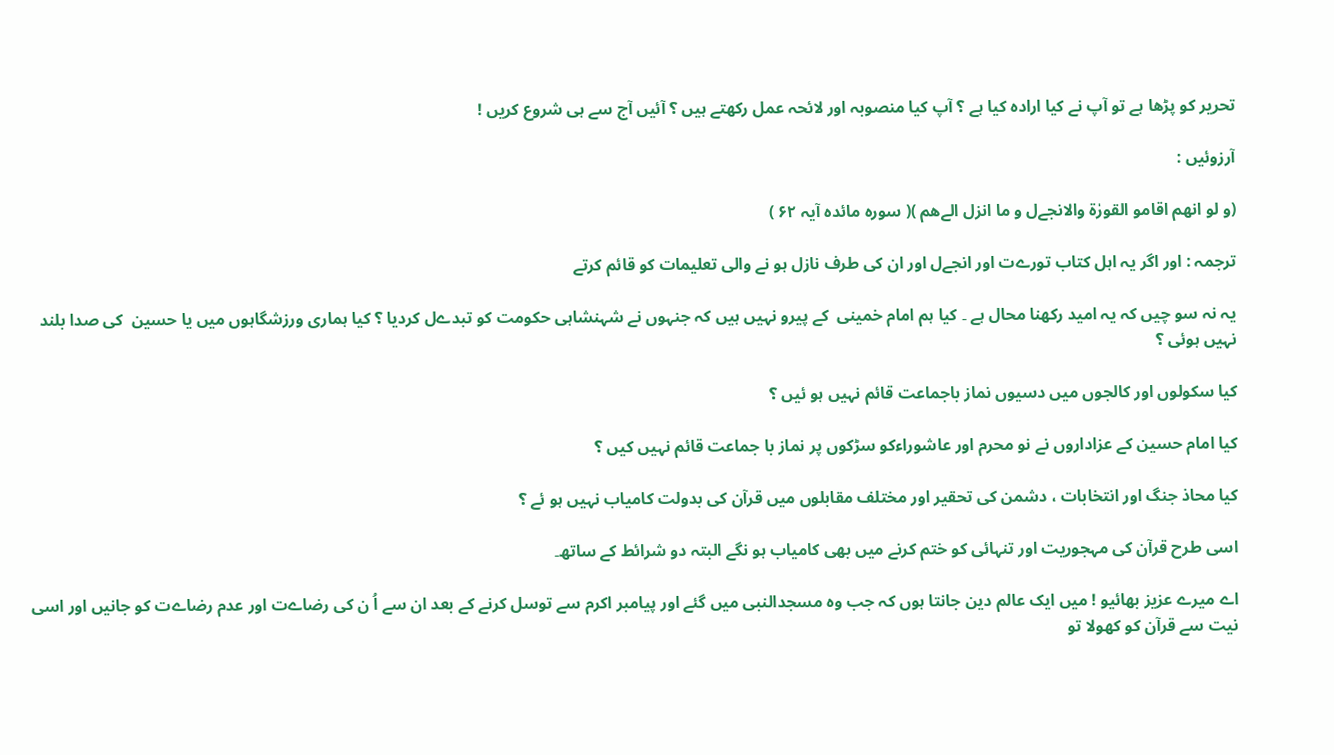تحریر کو پڑھا ہے تو آپ نے کیا ارادہ کیا ہے ؟ آپ کیا منصوبہ اور لائحہ عمل رکھتے ہیں ؟ آئیں آج سے ہی شروع کریں !

آرزوئیں :

(و لو انھم اقامو القورٰة والانجےل و ما انزل الےھم )( سورہ مائدہ آیہ ۶۲ )

ترجمہ : اور اگر یہ اہل کتاب تورےت اور انجےل اور ان کی طرف نازل ہو نے والی تعلیمات کو قائم کرتے

یہ نہ سو چیں کہ یہ امید رکھنا محال ہے ۔ کیا ہم امام خمینی  کے پیرو نہیں ہیں کہ جنہوں نے شہنشاہی حکومت کو تبدےل کردیا ؟ کیا ہماری ورزشگاہوں میں یا حسین  کی صدا بلند نہیں ہوئی ؟

کیا سکولوں اور کالجوں میں دسیوں نماز باجماعت قائم نہیں ہو ئیں ؟

کیا امام حسین کے عزاداروں نے نو محرم اور عاشوراءکو سڑکوں پر نماز با جماعت قائم نہیں کیں ؟

کیا محاذ جنگ اور انتخابات ، دشمن کی تحقیر اور مختلف مقابلوں میں قرآن کی بدولت کامیاب نہیں ہو ئے ؟

اسی طرح قرآن کی مہجوریت اور تنہائی کو ختم کرنے میں بھی کامیاب ہو نگے البتہ دو شرائط کے ساتھ۔

اے میرے عزیز بھائیو ! میں ایک عالم دین جانتا ہوں کہ جب وہ مسجدالنبی میں گئے اور پیامبر اکرم سے توسل کرنے کے بعد ان سے اُ ن کی رضاےت اور عدم رضاےت کو جانیں اور اسی نیت سے قرآن کو کھولا تو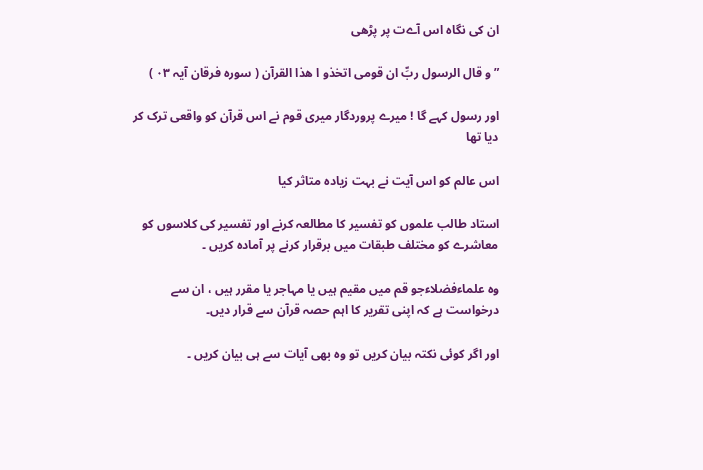ان کی نگاہ اس آےت پر پڑھی

” و قال الرسول ربِّ ان قومی اتخذو ا ھذا القرآن ( سورہ فرقان آیہ ۰۳ )

اور رسول کہے گا ! میرے پروردگار میری قوم نے اس قرآن کو واقعی ترک کر دیا تھا

اس عالم کو اس آیت نے بہت زیادہ متاثر کیا

استاد طالب علموں کو تفسیر کا مطالعہ کرنے اور تفسیر کی کلاسوں کو معاشرے کو مختلف طبقات میں برقرار کرنے پر آمادہ کریں ۔

وہ علماءفضلاءجو قم میں مقیم ہیں یا مہاجر یا مقرر ہیں ، ان سے درخواست ہے کہ اپنی تقریر کا اہم حصہ قرآن سے قرار دیں۔

اور اگر کوئی نکتہ بیان کریں تو وہ بھی آیات سے ہی بیان کریں ۔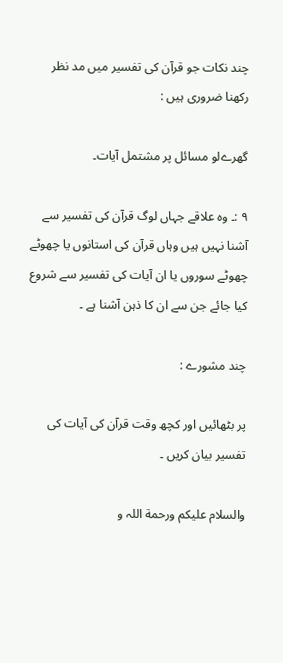چند نکات جو قرآن کی تفسیر میں مد نظر رکھنا ضروری ہیں :

گھرےلو مسائل پر مشتمل آیات۔

۹ :۔ وہ علاقے جہاں لوگ قرآن کی تفسیر سے آشنا نہیں ہیں وہاں قرآن کی استانوں یا چھوٹے چھوٹے سوروں یا ان آیات کی تفسیر سے شروع کیا جائے جن سے ان کا ذہن آشنا ہے ۔

چند مشورے :

پر بٹھائیں اور کچھ وقت قرآن کی آیات کی تفسیر بیان کریں ۔

والسلام علیکم ورحمة اللہ و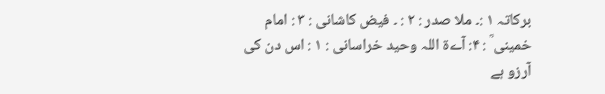برکاتہ ۱ :۔ ملا صدر : ۲ : ۔ فیض کاشانی : ۳ : امام خمینی ؒ : ۴: آےة اللہ وحید خراسانی : ۱ : اس دن کی آرزو ہے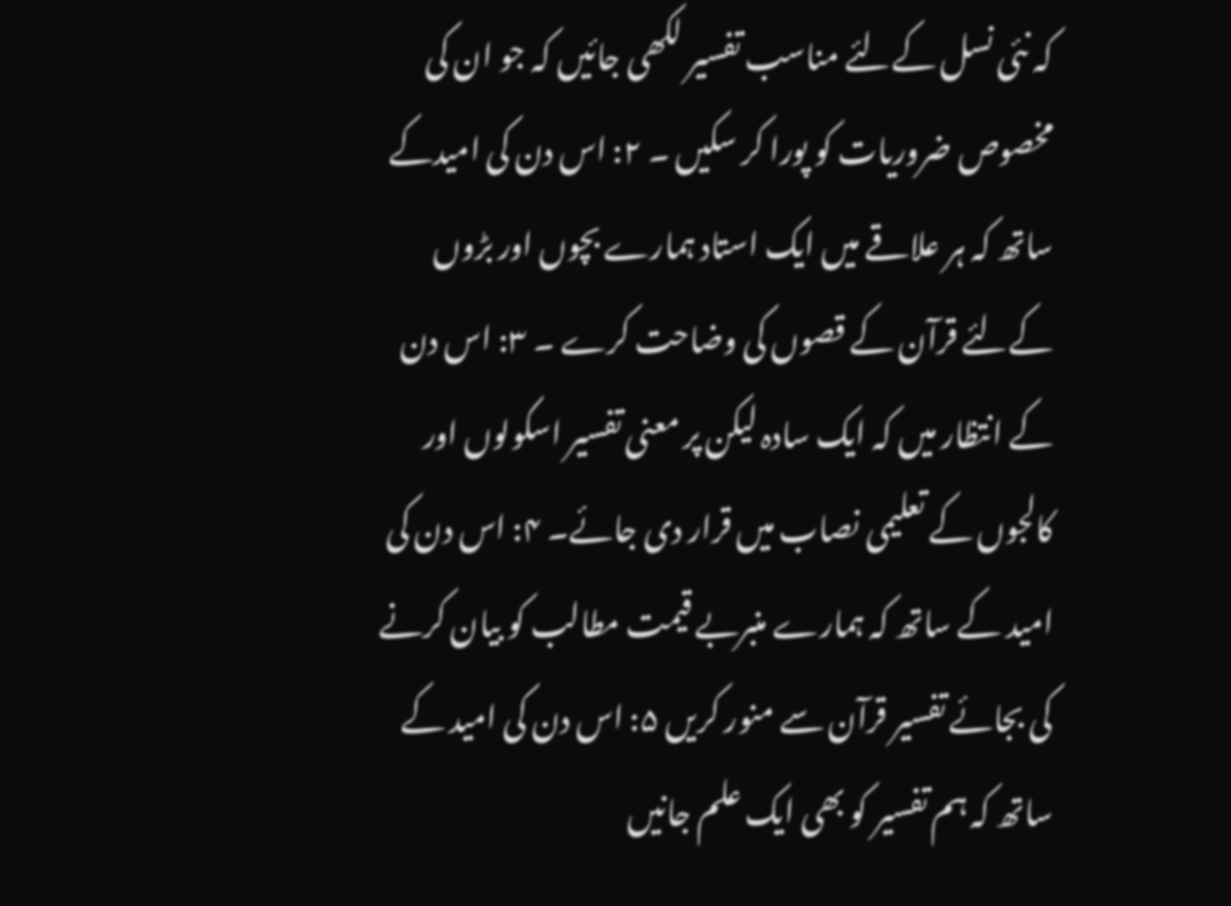کہ نئی نسل کےلئے مناسب تفسیر لکھی جائیں کہ جو ان کی مخصوص ضروریات کو پورا کر سکیں ۔ ۲: اس دن کی امیدکے ساتھ کہ ہر علاقے میں ایک استاد ہمارے بچوں اور بڑوں کےلئے قرآن کے قصوں کی وضاحت کرے ۔ ۳: اس دن کے انتظار میں کہ ایک سادہ لیکن پر معنی تفسیر اسکولوں اور کالجوں کے تعلیمی نصاب میں قرار دی جائے۔ ۴: اس دن کی امید کے ساتھ کہ ہمارے منبربے قیمت مطالب کو بیان کرنے کی بجائے تفسیر قرآن سے منور کریں ۵: اس دن کی امید کے ساتھ کہ ہم تفسیر کو بھی ایک علم جانیں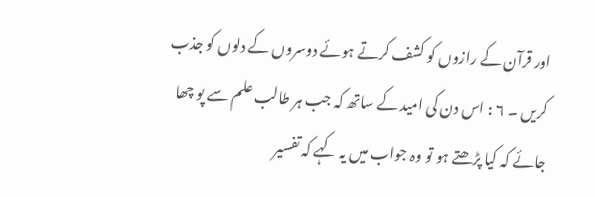اور قرآن کے رازوں کو کشف کرتے ہوئے دوسروں کے دلوں کو جذب کریں ۔ ۶ : اس دن کی امید کے ساتھ کہ جب ہر طالب علم سے پو چھا جائے کہ کیا پڑھتے ہو تو وہ جواب میں یہ کہے کہ تفسیر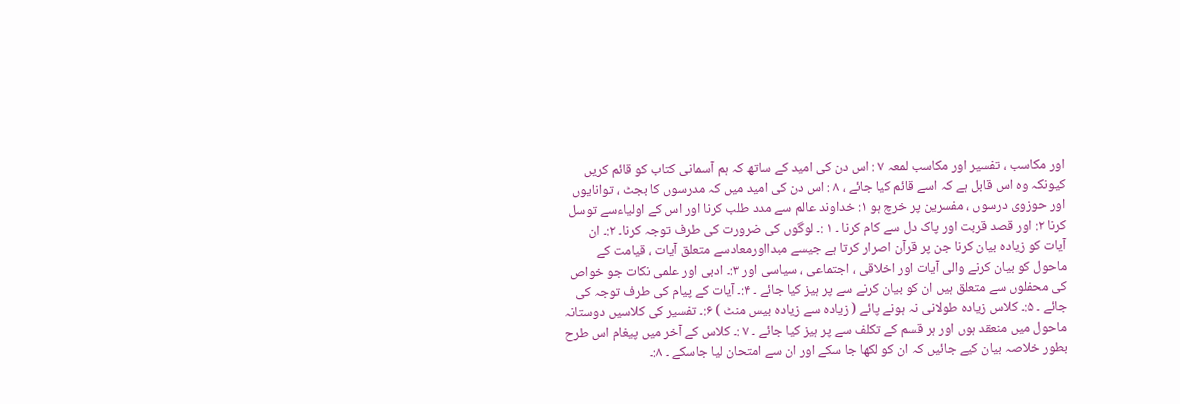اور مکاسب ، تفسیر اور مکاسب لمعہ ۷ : اس دن کی امید کے ساتھ کہ ہم آسمانی کتاب کو قائم کریں کیونکہ وہ اس قابل ہے کہ اسے قائم کیا جائے ، ۸ : اس دن کی امید میں کہ مدرسوں کا بجٹ ، توانایوں اور حوزوی درسوں ، مفسرین پر خرچ ہو ۱: خداوند عالم سے مدد طلب کرنا اور اس کے اولیاءسے توسل کرنا ۲: اور قصد قربت اور پاک دل سے کام کرنا ۔ ۱ :۔ لوگوں کی ضرورت کی طرف توجہ کرنا۔ ۲:۔ ان آیات کو زیادہ بیان کرنا جن پر قرآن اصرار کرتا ہے جیسے مبدااورمعادسے متعلق آیات ، قیامت کے ماحول کو بیان کرنے والی آیات اور اخلاقی ، اجتماعی ، سیاسی اور ۳:۔ ادبی اور علمی نکات جو خواص کی محفلوں سے متعلق ہیں ان کو بیان کرنے سے پر ہیز کیا جائے ۔ ۴:۔ آیات کے پیام کی طرف توجہ کی جائے ۔ ۵:۔ کلاس زیادہ طولانی نہ ہونے پائے ( زیادہ سے زیادہ بیس منٹ ) ۶:۔ تفسیر کی کلاسیں دوستانہ ماحول میں منعقد ہوں اور ہر قسم کے تکلف سے پر ہیز کیا جائے ۔ ۷ :۔ کلاس کے آخر میں پیغام اس طرح بطور خلاصہ بیان کیے جائیں کہ ان کو لکھا جا سکے اور ان سے امتحان لیا جاسکے ۔ ۸:۔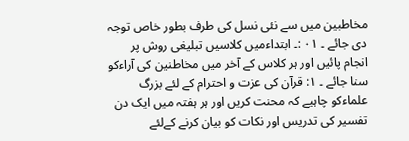مخاطبین میں سے نئی نسل کی طرف بطور خاص توجہ دی جائے ۔ ۰۱ :۔ ابتداءمیں کلاسیں تبلیغی روش پر انجام پائیں اور ہر کلاس کے آخر میں مخاطنین کی آراءکو سنا جائے ۔ ۱: قرآن کی عزت و احترام کے لئے بزرگ علماءکو چاہیے کہ محنت کریں اور ہر ہفتہ میں ایک دن تفسیر کی تدریس اور نکات کو بیان کرنے کےلئے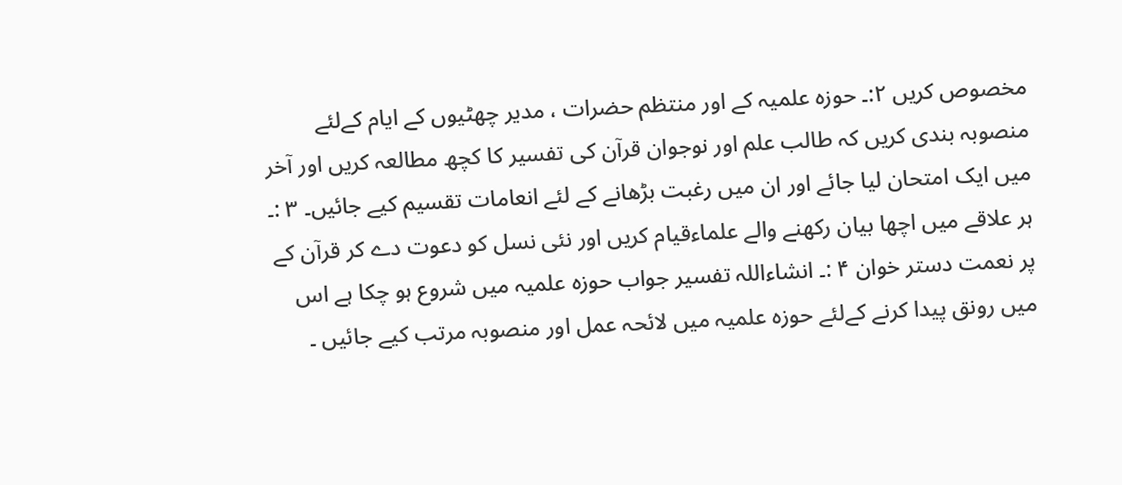مخصوص کریں ۲:۔ حوزہ علمیہ کے اور منتظم حضرات ، مدیر چھٹیوں کے ایام کےلئے منصوبہ بندی کریں کہ طالب علم اور نوجوان قرآن کی تفسیر کا کچھ مطالعہ کریں اور آخر میں ایک امتحان لیا جائے اور ان میں رغبت بڑھانے کے لئے انعامات تقسیم کیے جائیں۔ ۳ :۔ ہر علاقے میں اچھا بیان رکھنے والے علماءقیام کریں اور نئی نسل کو دعوت دے کر قرآن کے پر نعمت دستر خوان ۴ :۔ انشاءاللہ تفسیر جواب حوزہ علمیہ میں شروع ہو چکا ہے اس میں رونق پیدا کرنے کےلئے حوزہ علمیہ میں لائحہ عمل اور منصوبہ مرتب کیے جائیں ۔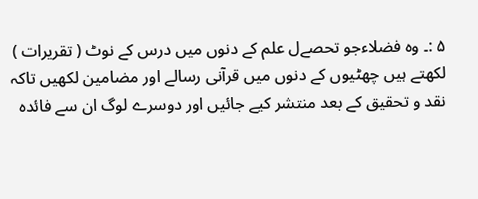۵ :۔ وہ فضلاءجو تحصےل علم کے دنوں میں درس کے نوٹ ( تقریرات ) لکھتے ہیں چھٹیوں کے دنوں میں قرآنی رسالے اور مضامین لکھیں تاکہ نقد و تحقیق کے بعد منتشر کیے جائیں اور دوسرے لوگ ان سے فائدہ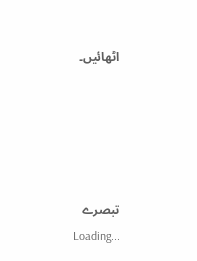اٹھائیں۔





تبصرے
Loading...